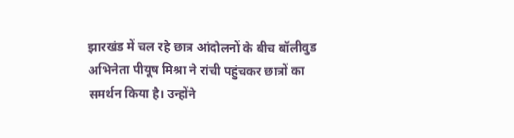झारखंड में चल रहे छात्र आंदोलनों के बीच बॉलीवुड अभिनेता पीयूष मिश्रा ने रांची पहुंचकर छात्रों का समर्थन किया है। उन्होंने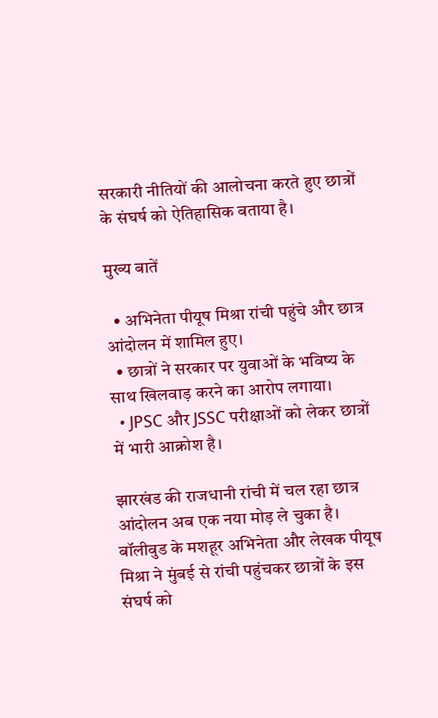सरकारी नीतियों की आलोचना करते हुए छात्रों के संघर्ष को ऐतिहासिक बताया है।

मुख्य बातें

  • अभिनेता पीयूष मिश्रा रांची पहुंचे और छात्र आंदोलन में शामिल हुए।
  • छात्रों ने सरकार पर युवाओं के भविष्य के साथ खिलवाड़ करने का आरोप लगाया।
  • JPSC और JSSC परीक्षाओं को लेकर छात्रों में भारी आक्रोश है।

झारखंड की राजधानी रांची में चल रहा छात्र आंदोलन अब एक नया मोड़ ले चुका है। बॉलीवुड के मशहूर अभिनेता और लेखक पीयूष मिश्रा ने मुंबई से रांची पहुंचकर छात्रों के इस संघर्ष को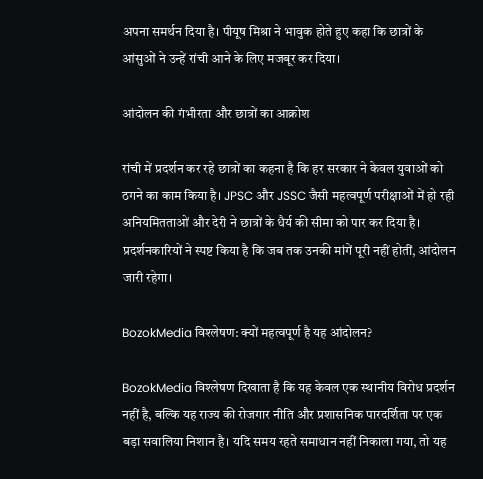अपना समर्थन दिया है। पीयूष मिश्रा ने भावुक होते हुए कहा कि छात्रों के आंसुओं ने उन्हें रांची आने के लिए मजबूर कर दिया।

आंदोलन की गंभीरता और छात्रों का आक्रोश

रांची में प्रदर्शन कर रहे छात्रों का कहना है कि हर सरकार ने केवल युवाओं को ठगने का काम किया है। JPSC और JSSC जैसी महत्वपूर्ण परीक्षाओं में हो रही अनियमितताओं और देरी ने छात्रों के धैर्य की सीमा को पार कर दिया है। प्रदर्शनकारियों ने स्पष्ट किया है कि जब तक उनकी मांगें पूरी नहीं होतीं, आंदोलन जारी रहेगा।

BozokMedia विश्लेषण: क्यों महत्वपूर्ण है यह आंदोलन?

BozokMedia विश्लेषण दिखाता है कि यह केवल एक स्थानीय विरोध प्रदर्शन नहीं है, बल्कि यह राज्य की रोजगार नीति और प्रशासनिक पारदर्शिता पर एक बड़ा सवालिया निशान है। यदि समय रहते समाधान नहीं निकाला गया, तो यह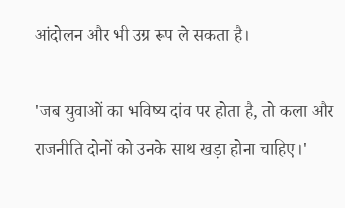आंदोलन और भी उग्र रूप ले सकता है।

'जब युवाओं का भविष्य दांव पर होता है, तो कला और राजनीति दोनों को उनके साथ खड़ा होना चाहिए।'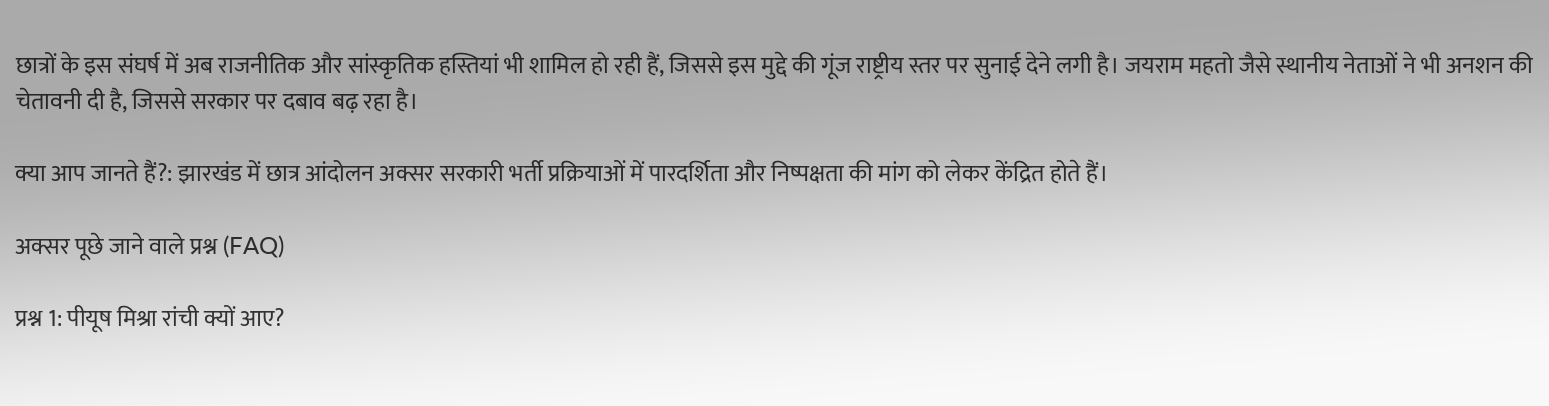छात्रों के इस संघर्ष में अब राजनीतिक और सांस्कृतिक हस्तियां भी शामिल हो रही हैं, जिससे इस मुद्दे की गूंज राष्ट्रीय स्तर पर सुनाई देने लगी है। जयराम महतो जैसे स्थानीय नेताओं ने भी अनशन की चेतावनी दी है, जिससे सरकार पर दबाव बढ़ रहा है।

क्या आप जानते हैं?: झारखंड में छात्र आंदोलन अक्सर सरकारी भर्ती प्रक्रियाओं में पारदर्शिता और निष्पक्षता की मांग को लेकर केंद्रित होते हैं।

अक्सर पूछे जाने वाले प्रश्न (FAQ)

प्रश्न 1: पीयूष मिश्रा रांची क्यों आए?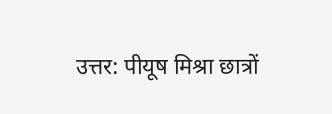उत्तर: पीयूष मिश्रा छात्रों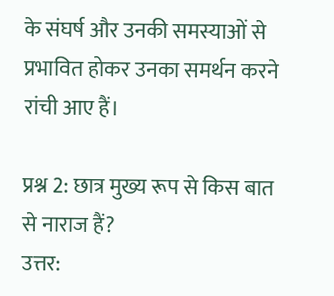के संघर्ष और उनकी समस्याओं से प्रभावित होकर उनका समर्थन करने रांची आए हैं।

प्रश्न 2: छात्र मुख्य रूप से किस बात से नाराज हैं?
उत्तर: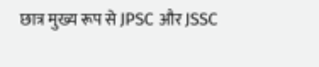छात्र मुख्य रूप से JPSC और JSSC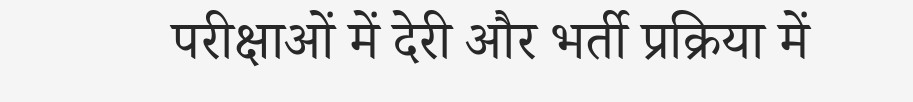परीक्षाओं में देरी और भर्ती प्रक्रिया में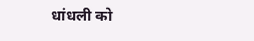धांधली को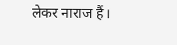लेकर नाराज हैं।